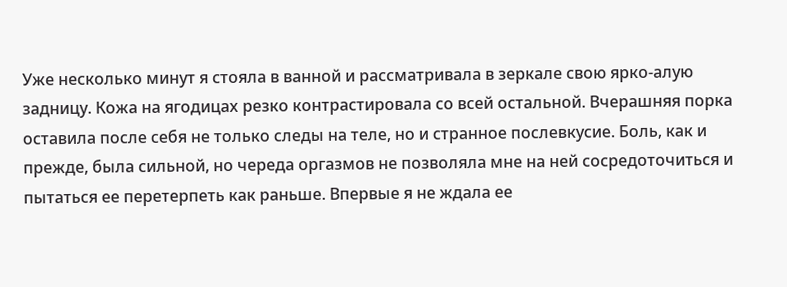Уже несколько минут я стояла в ванной и рассматривала в зеркале свою ярко-алую задницу. Кожа на ягодицах резко контрастировала со всей остальной. Вчерашняя порка оставила после себя не только следы на теле, но и странное послевкусие. Боль, как и прежде, была сильной, но череда оргазмов не позволяла мне на ней сосредоточиться и пытаться ее перетерпеть как раньше. Впервые я не ждала ее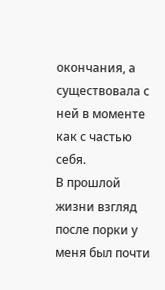окончания, а существовала с ней в моменте как с частью себя.
В прошлой жизни взгляд после порки у меня был почти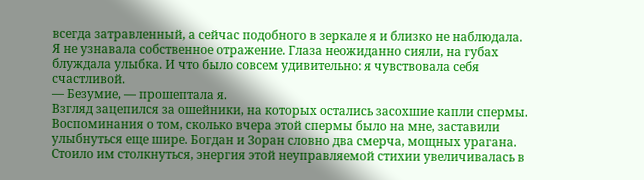всегда затравленный, а сейчас подобного в зеркале я и близко не наблюдала. Я не узнавала собственное отражение. Глаза неожиданно сияли, на губах блуждала улыбка. И что было совсем удивительно: я чувствовала себя счастливой.
— Безумие, — прошептала я.
Взгляд зацепился за ошейники, на которых остались засохшие капли спермы. Воспоминания о том, сколько вчера этой спермы было на мне, заставили улыбнуться еще шире. Богдан и Зоран словно два смерча, мощных урагана. Стоило им столкнуться, энергия этой неуправляемой стихии увеличивалась в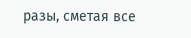разы, сметая все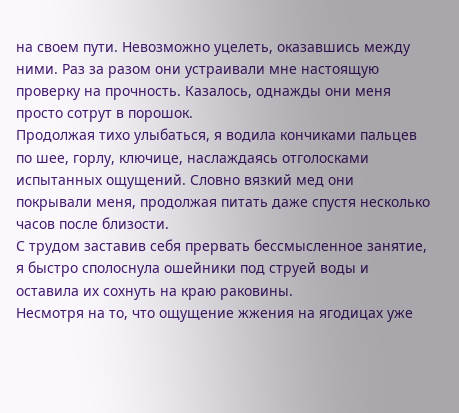на своем пути. Невозможно уцелеть, оказавшись между ними. Раз за разом они устраивали мне настоящую проверку на прочность. Казалось, однажды они меня просто сотрут в порошок.
Продолжая тихо улыбаться, я водила кончиками пальцев по шее, горлу, ключице, наслаждаясь отголосками испытанных ощущений. Словно вязкий мед они покрывали меня, продолжая питать даже спустя несколько часов после близости.
С трудом заставив себя прервать бессмысленное занятие, я быстро сполоснула ошейники под струей воды и оставила их сохнуть на краю раковины.
Несмотря на то, что ощущение жжения на ягодицах уже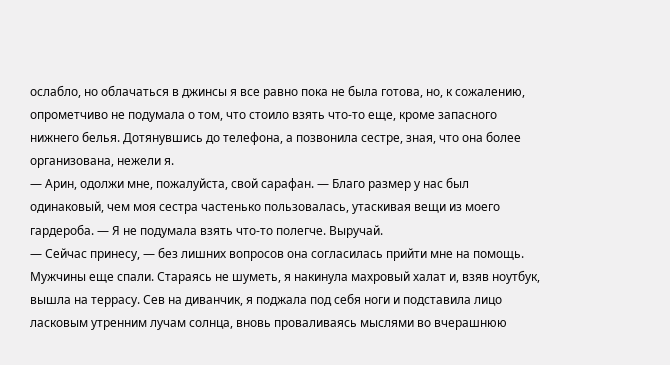ослабло, но облачаться в джинсы я все равно пока не была готова, но, к сожалению, опрометчиво не подумала о том, что стоило взять что-то еще, кроме запасного нижнего белья. Дотянувшись до телефона, а позвонила сестре, зная, что она более организована, нежели я.
— Арин, одолжи мне, пожалуйста, свой сарафан. — Благо размер у нас был одинаковый, чем моя сестра частенько пользовалась, утаскивая вещи из моего гардероба. — Я не подумала взять что-то полегче. Выручай.
— Сейчас принесу, — без лишних вопросов она согласилась прийти мне на помощь.
Мужчины еще спали. Стараясь не шуметь, я накинула махровый халат и, взяв ноутбук, вышла на террасу. Сев на диванчик, я поджала под себя ноги и подставила лицо ласковым утренним лучам солнца, вновь проваливаясь мыслями во вчерашнюю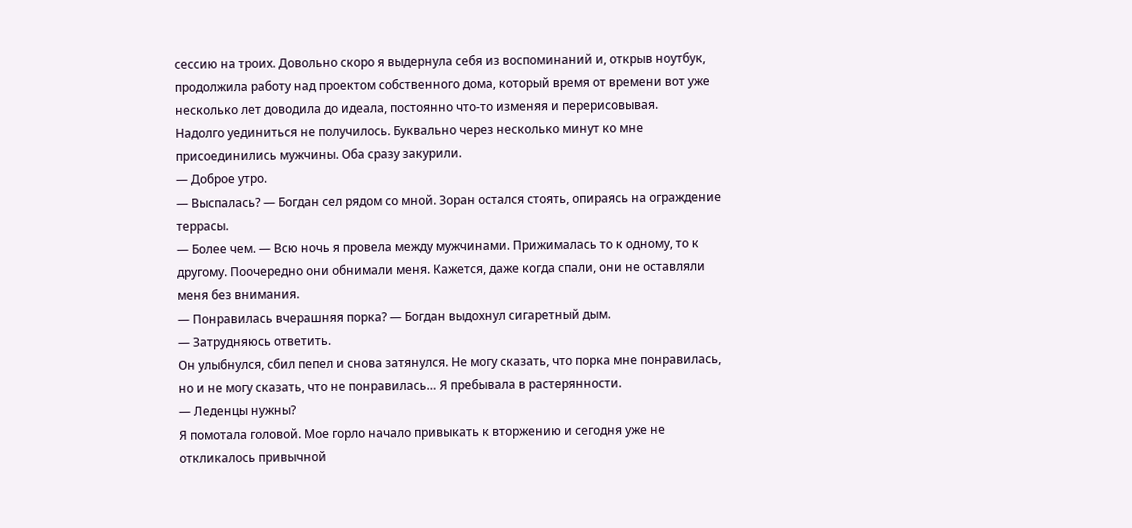сессию на троих. Довольно скоро я выдернула себя из воспоминаний и, открыв ноутбук, продолжила работу над проектом собственного дома, который время от времени вот уже несколько лет доводила до идеала, постоянно что-то изменяя и перерисовывая.
Надолго уединиться не получилось. Буквально через несколько минут ко мне присоединились мужчины. Оба сразу закурили.
— Доброе утро.
— Выспалась? — Богдан сел рядом со мной. Зоран остался стоять, опираясь на ограждение террасы.
— Более чем. — Всю ночь я провела между мужчинами. Прижималась то к одному, то к другому. Поочередно они обнимали меня. Кажется, даже когда спали, они не оставляли меня без внимания.
— Понравилась вчерашняя порка? — Богдан выдохнул сигаретный дым.
— Затрудняюсь ответить.
Он улыбнулся, сбил пепел и снова затянулся. Не могу сказать, что порка мне понравилась, но и не могу сказать, что не понравилась… Я пребывала в растерянности.
— Леденцы нужны?
Я помотала головой. Мое горло начало привыкать к вторжению и сегодня уже не откликалось привычной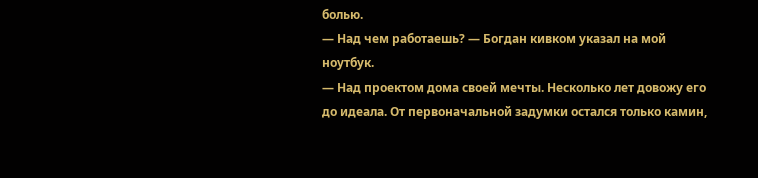болью.
— Над чем работаешь? — Богдан кивком указал на мой ноутбук.
— Над проектом дома своей мечты. Несколько лет довожу его до идеала. От первоначальной задумки остался только камин,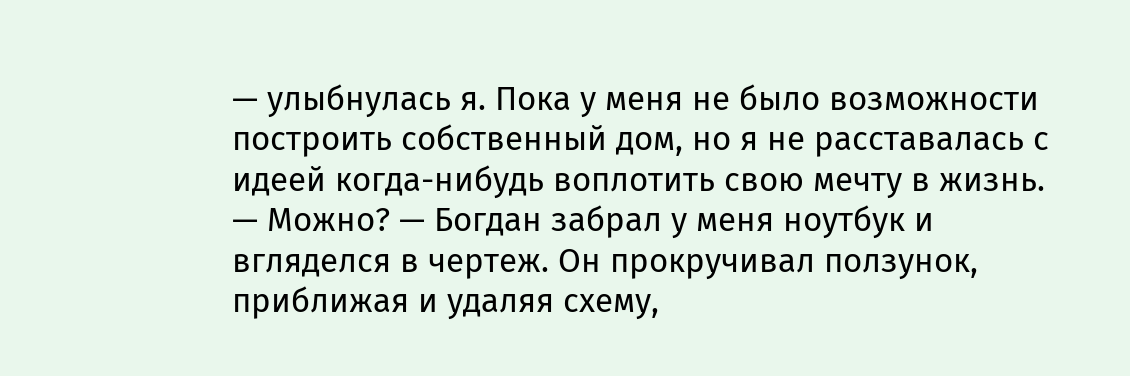— улыбнулась я. Пока у меня не было возможности построить собственный дом, но я не расставалась с идеей когда-нибудь воплотить свою мечту в жизнь.
— Можно? — Богдан забрал у меня ноутбук и вгляделся в чертеж. Он прокручивал ползунок, приближая и удаляя схему,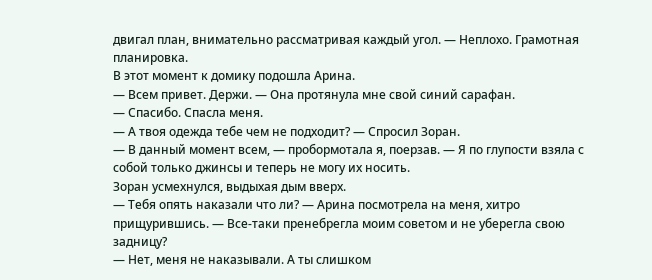двигал план, внимательно рассматривая каждый угол. — Неплохо. Грамотная планировка.
В этот момент к домику подошла Арина.
— Всем привет. Держи. — Она протянула мне свой синий сарафан.
— Спасибо. Спасла меня.
— А твоя одежда тебе чем не подходит? — Спросил Зоран.
— В данный момент всем, — пробормотала я, поерзав. — Я по глупости взяла с собой только джинсы и теперь не могу их носить.
Зоран усмехнулся, выдыхая дым вверх.
— Тебя опять наказали что ли? — Арина посмотрела на меня, хитро прищурившись. — Все-таки пренебрегла моим советом и не уберегла свою задницу?
— Нет, меня не наказывали. А ты слишком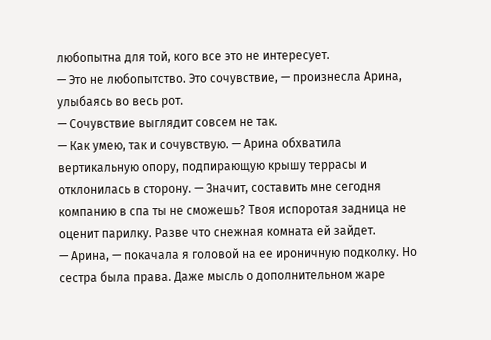любопытна для той, кого все это не интересует.
— Это не любопытство. Это сочувствие, — произнесла Арина, улыбаясь во весь рот.
— Сочувствие выглядит совсем не так.
— Как умею, так и сочувствую. — Арина обхватила вертикальную опору, подпирающую крышу террасы и отклонилась в сторону. — Значит, составить мне сегодня компанию в спа ты не сможешь? Твоя испоротая задница не оценит парилку. Разве что снежная комната ей зайдет.
— Арина, — покачала я головой на ее ироничную подколку. Но сестра была права. Даже мысль о дополнительном жаре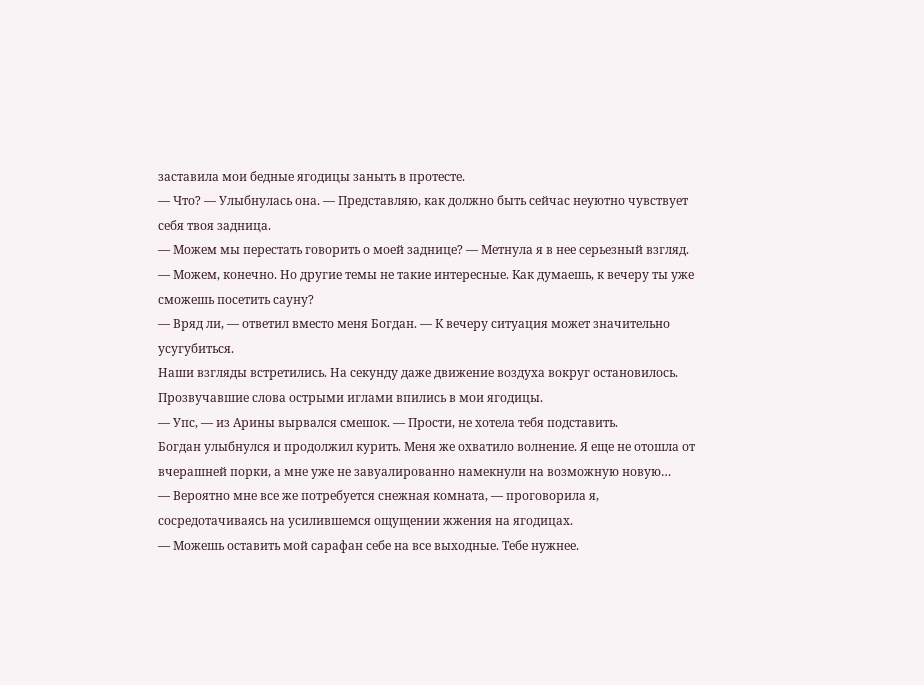заставила мои бедные ягодицы заныть в протесте.
— Что? — Улыбнулась она. — Представляю, как должно быть сейчас неуютно чувствует себя твоя задница.
— Можем мы перестать говорить о моей заднице? — Метнула я в нее серьезный взгляд.
— Можем, конечно. Но другие темы не такие интересные. Как думаешь, к вечеру ты уже сможешь посетить сауну?
— Вряд ли, — ответил вместо меня Богдан. — К вечеру ситуация может значительно усугубиться.
Наши взгляды встретились. На секунду даже движение воздуха вокруг остановилось. Прозвучавшие слова острыми иглами впились в мои ягодицы.
— Упс, — из Арины вырвался смешок. — Прости, не хотела тебя подставить.
Богдан улыбнулся и продолжил курить. Меня же охватило волнение. Я еще не отошла от вчерашней порки, а мне уже не завуалированно намекнули на возможную новую…
— Вероятно мне все же потребуется снежная комната, — проговорила я, сосредотачиваясь на усилившемся ощущении жжения на ягодицах.
— Можешь оставить мой сарафан себе на все выходные. Тебе нужнее.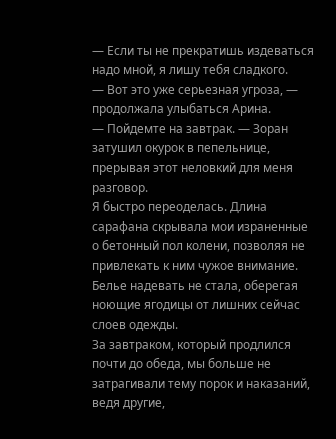— Если ты не прекратишь издеваться надо мной, я лишу тебя сладкого.
— Вот это уже серьезная угроза, — продолжала улыбаться Арина.
— Пойдемте на завтрак. — Зоран затушил окурок в пепельнице, прерывая этот неловкий для меня разговор.
Я быстро переоделась. Длина сарафана скрывала мои израненные о бетонный пол колени, позволяя не привлекать к ним чужое внимание. Белье надевать не стала, оберегая ноющие ягодицы от лишних сейчас слоев одежды.
За завтраком, который продлился почти до обеда, мы больше не затрагивали тему порок и наказаний, ведя другие,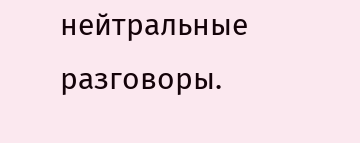нейтральные разговоры.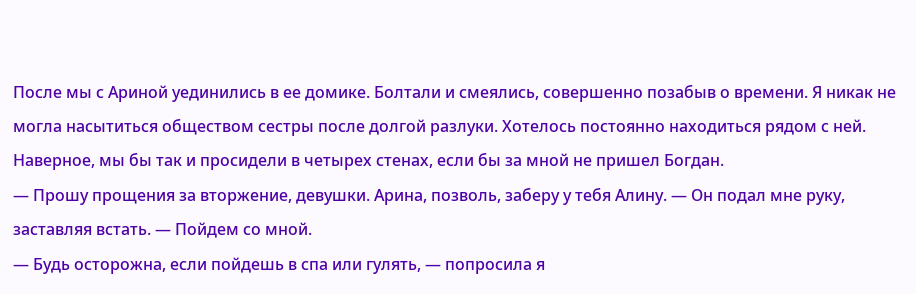После мы с Ариной уединились в ее домике. Болтали и смеялись, совершенно позабыв о времени. Я никак не могла насытиться обществом сестры после долгой разлуки. Хотелось постоянно находиться рядом с ней. Наверное, мы бы так и просидели в четырех стенах, если бы за мной не пришел Богдан.
— Прошу прощения за вторжение, девушки. Арина, позволь, заберу у тебя Алину. — Он подал мне руку, заставляя встать. — Пойдем со мной.
— Будь осторожна, если пойдешь в спа или гулять, — попросила я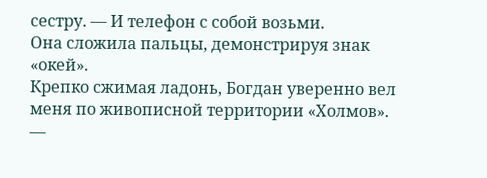сестру. — И телефон с собой возьми.
Она сложила пальцы, демонстрируя знак «окей».
Крепко сжимая ладонь, Богдан уверенно вел меня по живописной территории «Холмов».
—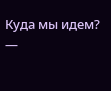Куда мы идем?
—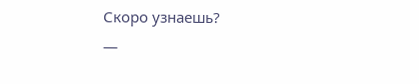Скоро узнаешь?
—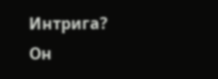Интрига?
Он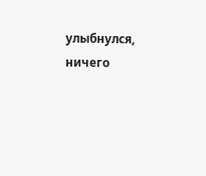улыбнулся, ничего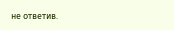не ответив.